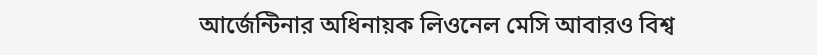আর্জেন্টিনার অধিনায়ক লিওনেল মেসি আবারও বিশ্ব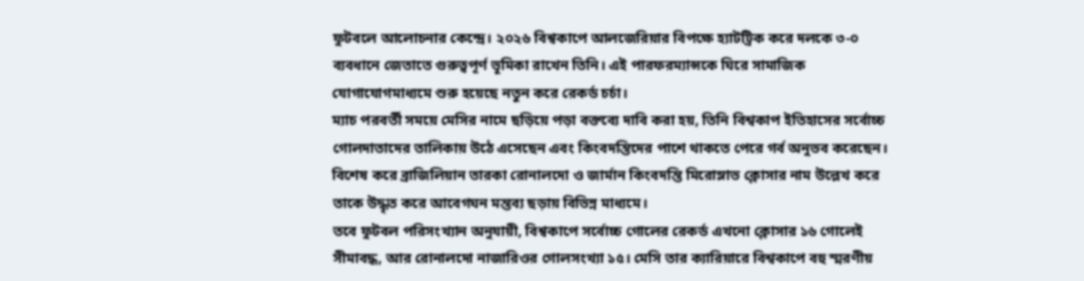ফুটবলে আলোচনার কেন্দ্রে। ২০২৬ বিশ্বকাপে আলজেরিয়ার বিপক্ষে হ্যাটট্রিক করে দলকে ৩-০ ব্যবধানে জেতাতে গুরুত্বপূর্ণ ভূমিকা রাখেন তিনি। এই পারফরম্যান্সকে ঘিরে সামাজিক যোগাযোগমাধ্যমে শুরু হয়েছে নতুন করে রেকর্ড চর্চা।
ম্যাচ পরবর্তী সময়ে মেসির নামে ছড়িয়ে পড়া বক্তব্যে দাবি করা হয়, তিনি বিশ্বকাপ ইতিহাসের সর্বোচ্চ গোলদাতাদের তালিকায় উঠে এসেছেন এবং কিংবদন্তিদের পাশে থাকতে পেরে গর্ব অনুভব করেছেন। বিশেষ করে ব্রাজিলিয়ান তারকা রোনালদো ও জার্মান কিংবদন্তি মিরোস্লাভ ক্লোসার নাম উল্লেখ করে তাকে উদ্ধৃত করে আবেগঘন মন্তব্য ছড়ায় বিভিন্ন মাধ্যমে।
তবে ফুটবল পরিসংখ্যান অনুযায়ী, বিশ্বকাপে সর্বোচ্চ গোলের রেকর্ড এখনো ক্লোসার ১৬ গোলেই সীমাবদ্ধ, আর রোনালদো নাজারিওর গোলসংখ্যা ১৫। মেসি তার ক্যারিয়ারে বিশ্বকাপে বহু স্মরণীয়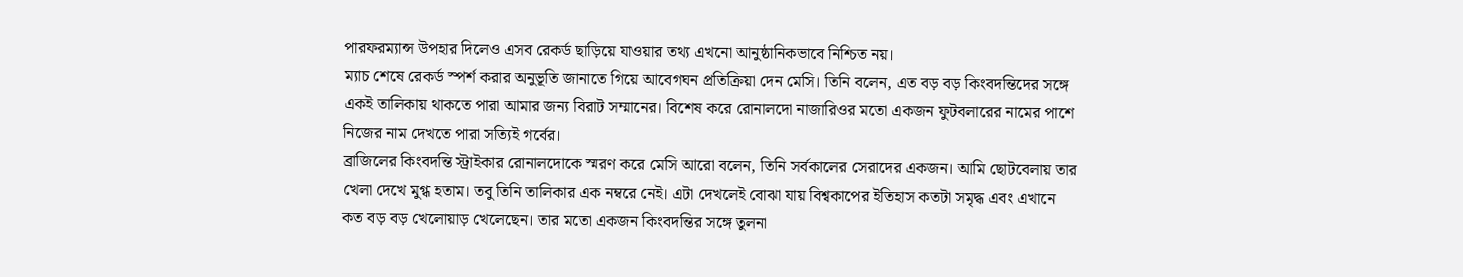পারফরম্যান্স উপহার দিলেও এসব রেকর্ড ছাড়িয়ে যাওয়ার তথ্য এখনো আনুষ্ঠানিকভাবে নিশ্চিত নয়।
ম্যাচ শেষে রেকর্ড স্পর্শ করার অনুভূতি জানাতে গিয়ে আবেগঘন প্রতিক্রিয়া দেন মেসি। তিনি বলেন, এত বড় বড় কিংবদন্তিদের সঙ্গে একই তালিকায় থাকতে পারা আমার জন্য বিরাট সম্মানের। বিশেষ করে রোনালদো নাজারিওর মতো একজন ফুটবলারের নামের পাশে নিজের নাম দেখতে পারা সত্যিই গর্বের।
ব্রাজিলের কিংবদন্তি স্ট্রাইকার রোনালদোকে স্মরণ করে মেসি আরো বলেন, তিনি সর্বকালের সেরাদের একজন। আমি ছোটবেলায় তার খেলা দেখে মুগ্ধ হতাম। তবু তিনি তালিকার এক নম্বরে নেই। এটা দেখলেই বোঝা যায় বিশ্বকাপের ইতিহাস কতটা সমৃদ্ধ এবং এখানে কত বড় বড় খেলোয়াড় খেলেছেন। তার মতো একজন কিংবদন্তির সঙ্গে তুলনা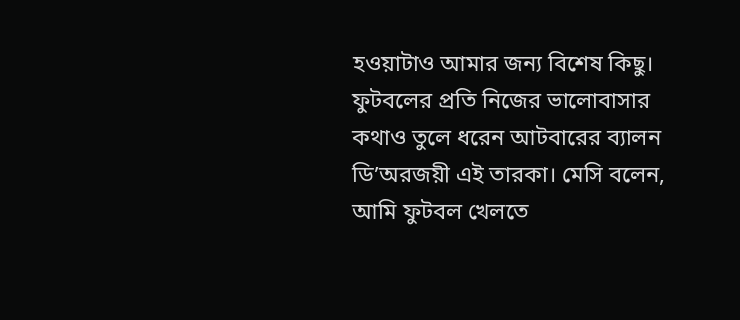হওয়াটাও আমার জন্য বিশেষ কিছু।
ফুটবলের প্রতি নিজের ভালোবাসার কথাও তুলে ধরেন আটবারের ব্যালন ডি’অরজয়ী এই তারকা। মেসি বলেন, আমি ফুটবল খেলতে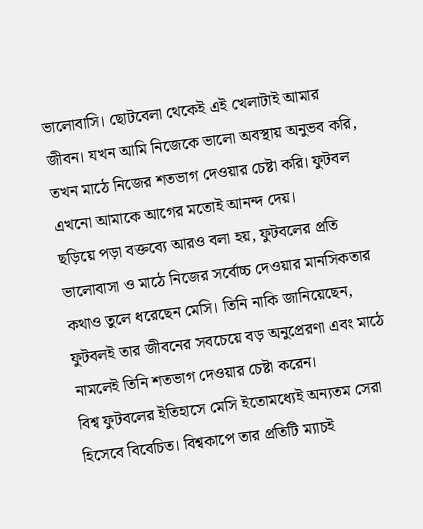ভালোবাসি। ছোটবেলা থেকেই এই খেলাটাই আমার জীবন। যখন আমি নিজেকে ভালো অবস্থায় অনুভব করি, তখন মাঠে নিজের শতভাগ দেওয়ার চেষ্টা করি। ফুটবল এখনো আমাকে আগের মতোই আনন্দ দেয়।
ছড়িয়ে পড়া বক্তব্যে আরও বলা হয়, ফুটবলের প্রতি ভালোবাসা ও মাঠে নিজের সর্বোচ্চ দেওয়ার মানসিকতার কথাও তুলে ধরেছেন মেসি। তিনি নাকি জানিয়েছেন, ফুটবলই তার জীবনের সবচেয়ে বড় অনুপ্রেরণা এবং মাঠে নামলেই তিনি শতভাগ দেওয়ার চেষ্টা করেন।
বিশ্ব ফুটবলের ইতিহাসে মেসি ইতোমধ্যেই অন্যতম সেরা হিসেবে বিবেচিত। বিশ্বকাপে তার প্রতিটি ম্যাচই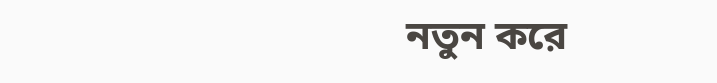নতুন করে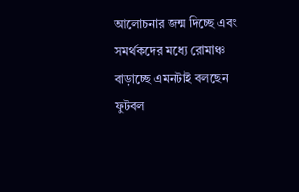আলোচনার জন্ম দিচ্ছে এবং সমর্থকদের মধ্যে রোমাঞ্চ বাড়াচ্ছে এমনটাই বলছেন ফুটবল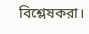বিশ্লেষকরা।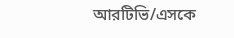আরটিভি/এসকে